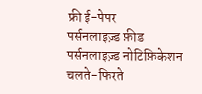फ्री ई-पेपर
पर्सनलाइज़्ड फ़ीड
पर्सनलाइज़्ड नोटिफ़िकेशन
चलते-फिरते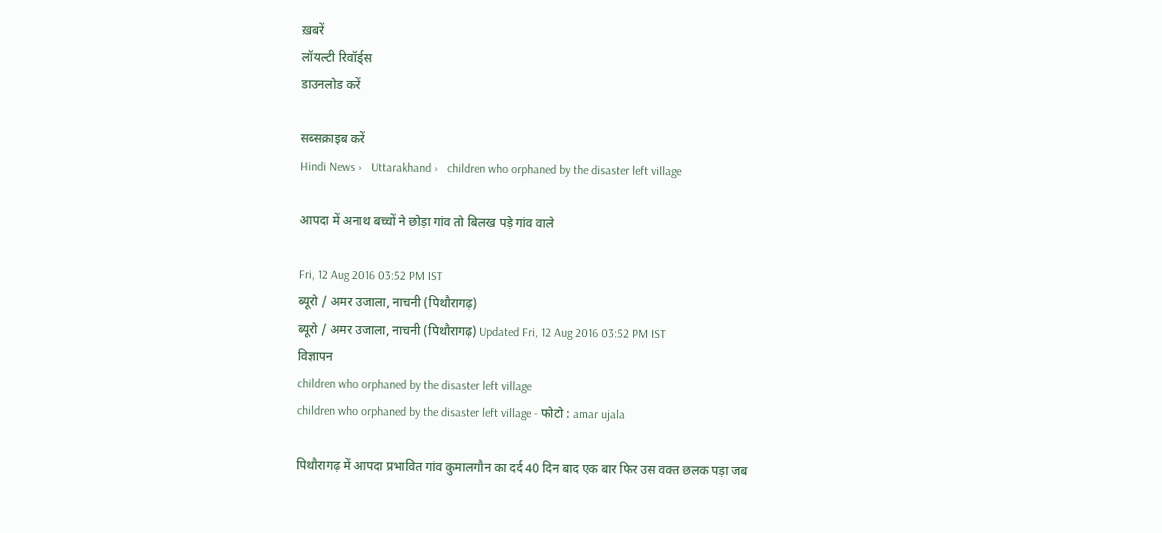ख़बरें
लॉयल्टी रिवॉर्ड्स
डाउनलोड करें

सब्सक्राइब करें
Hindi News ›   Uttarakhand ›   children who orphaned by the disaster left village

आपदा में अनाथ बच्चों ने छोड़ा गांव तो बिलख पड़े गांव वाले

Fri, 12 Aug 2016 03:52 PM IST
ब्यूरो / अमर उजाला, नाचनी (पिथौरागढ़)
ब्यूरो / अमर उजाला, नाचनी (पिथौरागढ़) Updated Fri, 12 Aug 2016 03:52 PM IST
विज्ञापन
children who orphaned by the disaster left village
children who orphaned by the disaster left village - फोटो : amar ujala

पिथौरागढ़ में आपदा प्रभावित गांव कुमालगौन का दर्द 40 दिन बाद एक बार फिर उस वक्त छलक पड़ा जब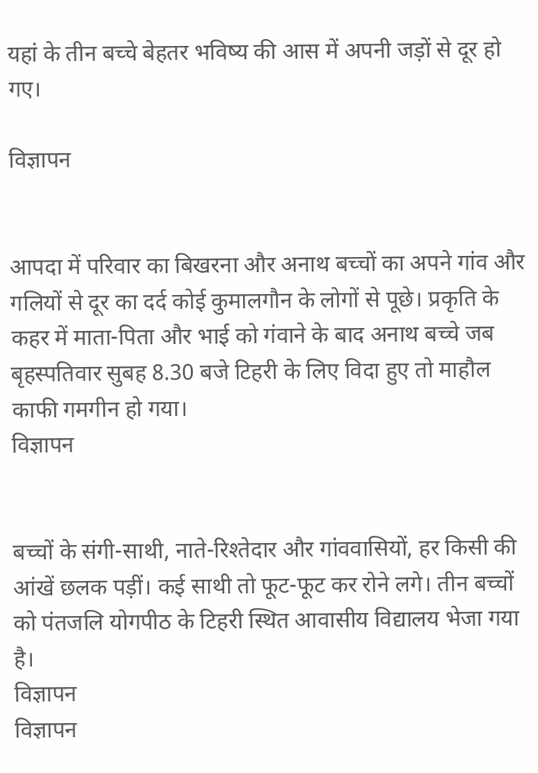यहां के तीन बच्चे बेहतर भविष्य की आस में अपनी जड़ों से दूर हो गए।

विज्ञापन


आपदा में परिवार का बिखरना और अनाथ बच्चों का अपने गांव और गलियों से दूर का दर्द कोई कुमालगौन के लोगों से पूछे। प्रकृति के कहर में माता-पिता और भाई को गंवाने के बाद अनाथ बच्चे जब बृहस्पतिवार सुबह 8.30 बजे टिहरी के लिए विदा हुए तो माहौल काफी गमगीन हो गया।
विज्ञापन


बच्चों के संगी-साथी, नाते-रिश्तेदार और गांववासियों, हर किसी की आंखें छलक पड़ीं। कई साथी तो फूट-फूट कर रोने लगे। तीन बच्चों को पंतजलि योगपीठ के टिहरी स्थित आवासीय विद्यालय भेजा गया है।
विज्ञापन
विज्ञापन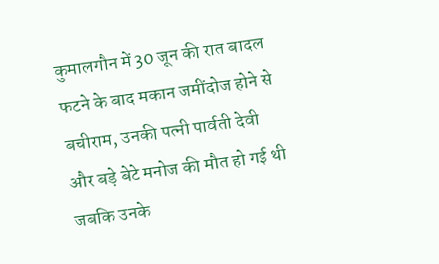कुमालगौन में 30 जून की रात बादल फटने के बाद मकान जमींदोज होने से बचीराम, उनकी पत्नी पार्वती देवी और बड़े बेटे मनोज की मौत हो गई थी जबकि उनके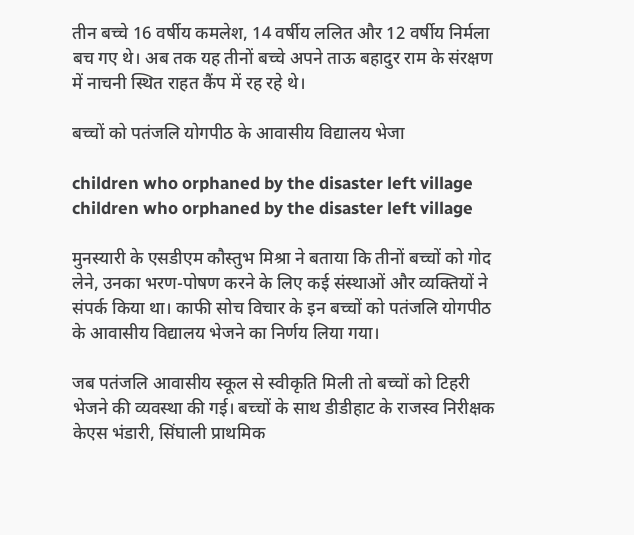तीन बच्चे 16 वर्षीय कमलेश, 14 वर्षीय ललित और 12 वर्षीय निर्मला बच गए थे। अब तक यह तीनों बच्चे अपने ताऊ बहादुर राम के संरक्षण में नाचनी स्थित राहत कैंप में रह रहे थे।

बच्चों को पतंजलि योगपीठ के आवासीय विद्यालय भेजा

children who orphaned by the disaster left village
children who orphaned by the disaster left village

मुनस्यारी के एसडीएम कौस्तुभ मिश्रा ने बताया कि तीनों बच्चों को गोद लेने, उनका भरण-पोषण करने के लिए कई संस्थाओं और व्यक्तियों ने संपर्क किया था। काफी सोच विचार के इन बच्चों को पतंजलि योगपीठ के आवासीय विद्यालय भेजने का निर्णय लिया गया।

जब पतंजलि आवासीय स्कूल से स्वीकृति मिली तो बच्चों को टिहरी भेजने की व्यवस्था की गई। बच्चों के साथ डीडीहाट के राजस्व निरीक्षक केएस भंडारी, सिंघाली प्राथमिक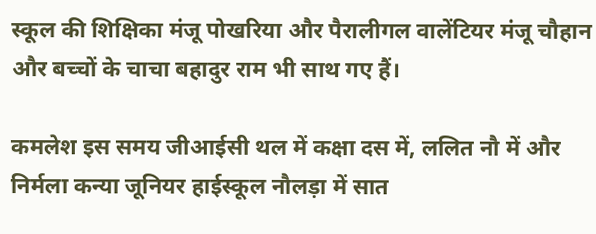स्कूल की शिक्षिका मंजू पोखरिया और पैरालीगल वालेंटियर मंजू चौहान और बच्चों के चाचा बहादुर राम भी साथ गए हैं।

कमलेश इस समय जीआईसी थल में कक्षा दस में, ललित नौ में और निर्मला कन्या जूनियर हाईस्कूल नौलड़ा में सात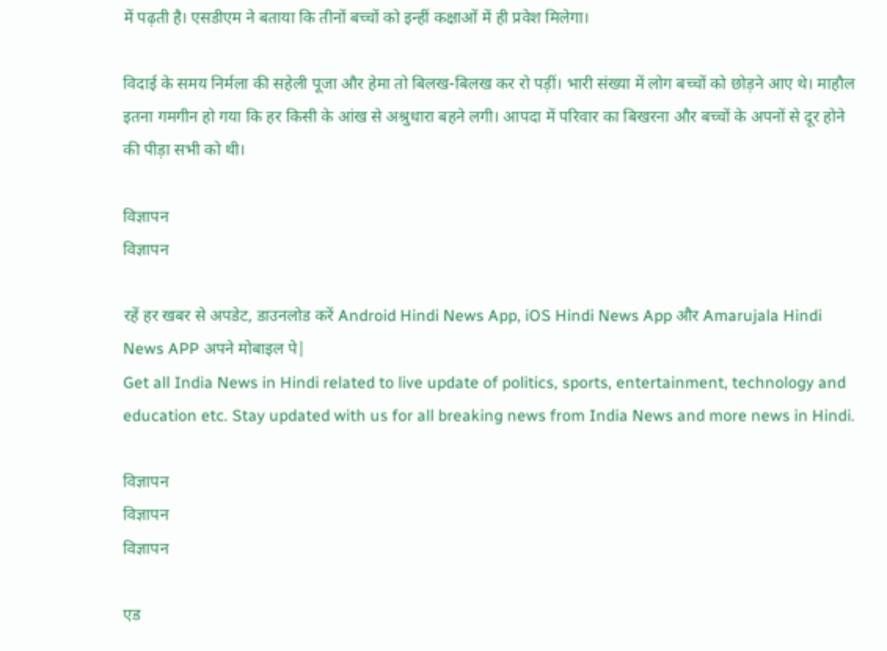में पढ़ती है। एसडीएम ने बताया कि तीनों बच्चों को इन्हीं कक्षाओं में ही प्रवेश मिलेगा।

विदाई के समय निर्मला की सहेली पूजा और हेमा तो बिलख-बिलख कर रो पड़ीं। भारी संख्या में लोग बच्चों को छोड़ने आए थे। माहौल इतना गमगीन हो गया कि हर किसी के आंख से अश्रुधारा बहने लगी। आपदा में परिवार का बिखरना और बच्चों के अपनों से दूर होने की पीड़ा सभी को थी।

विज्ञापन
विज्ञापन

रहें हर खबर से अपडेट, डाउनलोड करें Android Hindi News App, iOS Hindi News App और Amarujala Hindi News APP अपने मोबाइल पे|
Get all India News in Hindi related to live update of politics, sports, entertainment, technology and education etc. Stay updated with us for all breaking news from India News and more news in Hindi.

विज्ञापन
विज्ञापन
विज्ञापन

एड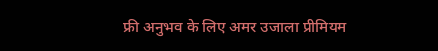फ्री अनुभव के लिए अमर उजाला प्रीमियम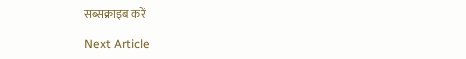सब्सक्राइब करें

Next Article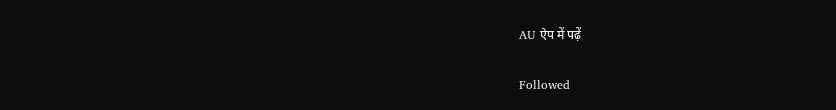AU ऐप में पढ़ें

Followed